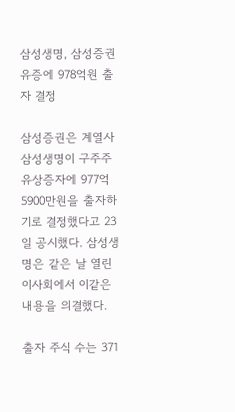삼성생명, 삼성증권 유증에 978억원 출자 결정

삼성증권은 계열사 삼성생명이 구주주 유상증자에 977억5900만원을 출자하기로 결정했다고 23일 공시했다. 삼성생명은 같은 날 열린 이사회에서 이같은 내용을 의결했다.

출자 주식 수는 371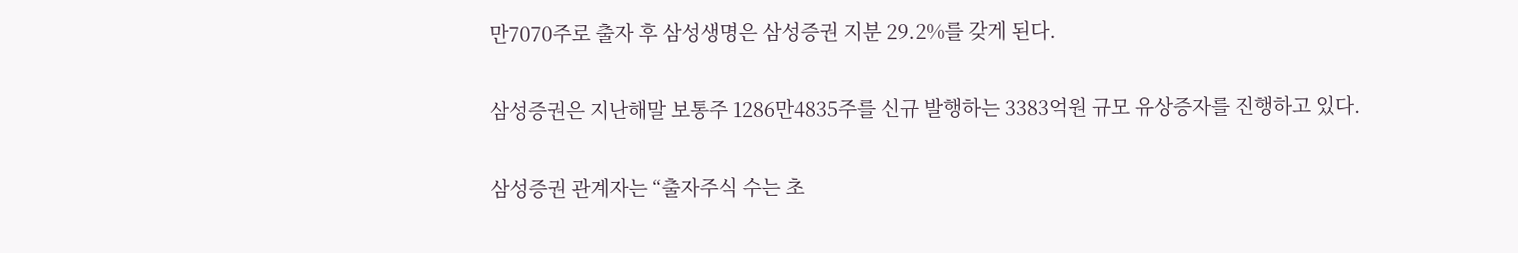만7070주로 출자 후 삼성생명은 삼성증권 지분 29.2%를 갖게 된다.

삼성증권은 지난해말 보통주 1286만4835주를 신규 발행하는 3383억원 규모 유상증자를 진행하고 있다.

삼성증권 관계자는 “출자주식 수는 초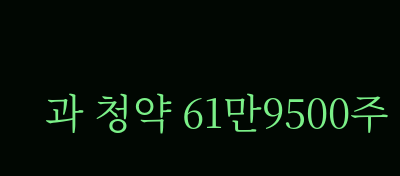과 청약 61만9500주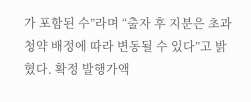가 포함된 수”라며 “출자 후 지분은 초과 청약 배정에 따라 변동될 수 있다”고 밝혔다. 확정 발행가액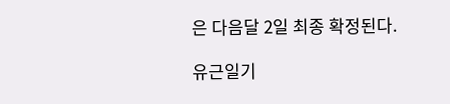은 다음달 2일 최종 확정된다.

유근일기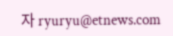자 ryuryu@etnews.com